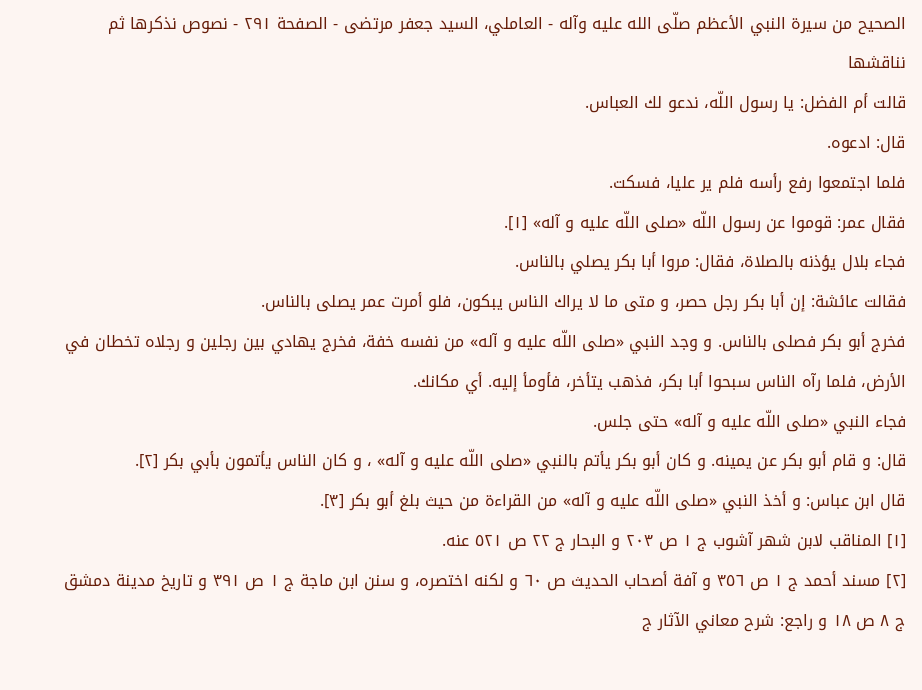الصحيح من سيرة النبي الأعظم صلّى الله عليه وآله - العاملي، السيد جعفر مرتضى - الصفحة ٢٩١ - نصوص نذكرها ثم نناقشها
قالت أم الفضل: يا رسول اللّه، ندعو لك العباس.
قال: ادعوه.
فلما اجتمعوا رفع رأسه فلم ير عليا، فسكت.
فقال عمر: قوموا عن رسول اللّه «صلى اللّه عليه و آله» [١].
فجاء بلال يؤذنه بالصلاة، فقال: مروا أبا بكر يصلي بالناس.
فقالت عائشة: إن أبا بكر رجل حصر، و متى ما لا يراك الناس يبكون، فلو أمرت عمر يصلى بالناس.
فخرج أبو بكر فصلى بالناس. و وجد النبي «صلى اللّه عليه و آله» من نفسه خفة، فخرج يهادي بين رجلين و رجلاه تخطان في الأرض، فلما رآه الناس سبحوا أبا بكر، فذهب يتأخر، فأومأ إليه. أي مكانك.
فجاء النبي «صلى اللّه عليه و آله» حتى جلس.
قال: و قام أبو بكر عن يمينه. و كان أبو بكر يأتم بالنبي «صلى اللّه عليه و آله» ، و كان الناس يأتمون بأبي بكر [٢].
قال ابن عباس: و أخذ النبي «صلى اللّه عليه و آله» من القراءة من حيث بلغ أبو بكر [٣].
[١] المناقب لابن شهر آشوب ج ١ ص ٢٠٣ و البحار ج ٢٢ ص ٥٢١ عنه.
[٢] مسند أحمد ج ١ ص ٣٥٦ و آفة أصحاب الحديث ص ٦٠ و لكنه اختصره، و سنن ابن ماجة ج ١ ص ٣٩١ و تاريخ مدينة دمشق ج ٨ ص ١٨ و راجع: شرح معاني الآثار ج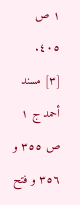١ ص ٤٠٥.
[٣] مسند أحمد ج ١ ص ٣٥٥ و ٣٥٦ و فتح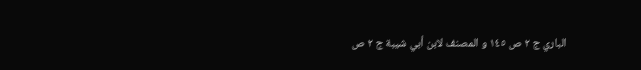الباري ج ٢ ص ١٤٥ و المصنف لابن أبي شيبة ج ٢ ص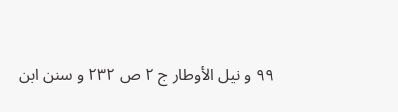٩٩ و نيل الأوطار ج ٢ ص ٢٣٢ و سنن ابن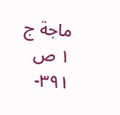ماجة ج ١ ص ٣٩١-